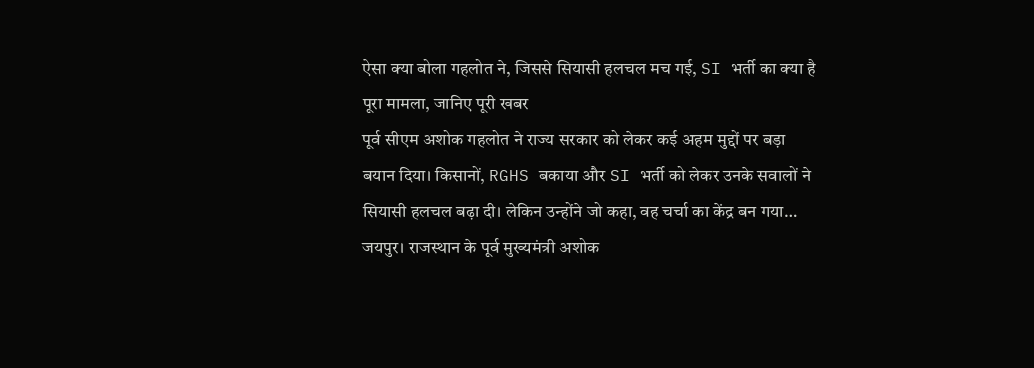ऐसा क्या बोला गहलोत ने, जिससे सियासी हलचल मच गई, SI भर्ती का क्या है पूरा मामला, जानिए पूरी खबर
पूर्व सीएम अशोक गहलोत ने राज्य सरकार को लेकर कई अहम मुद्दों पर बड़ा बयान दिया। किसानों, RGHS बकाया और SI भर्ती को लेकर उनके सवालों ने सियासी हलचल बढ़ा दी। लेकिन उन्होंने जो कहा, वह चर्चा का केंद्र बन गया…
जयपुर। राजस्थान के पूर्व मुख्यमंत्री अशोक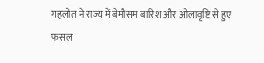गहलोत ने राज्य में बेमौसम बारिश और ओलावृष्टि से हुए फसल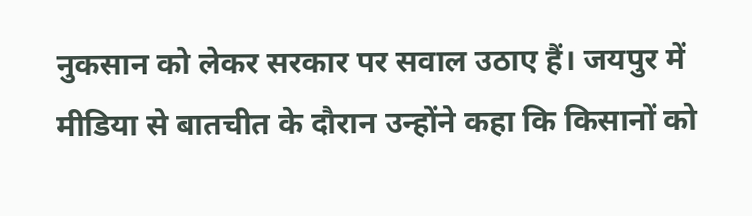नुकसान को लेकर सरकार पर सवाल उठाए हैं। जयपुर में मीडिया से बातचीत के दौरान उन्होंने कहा कि किसानों को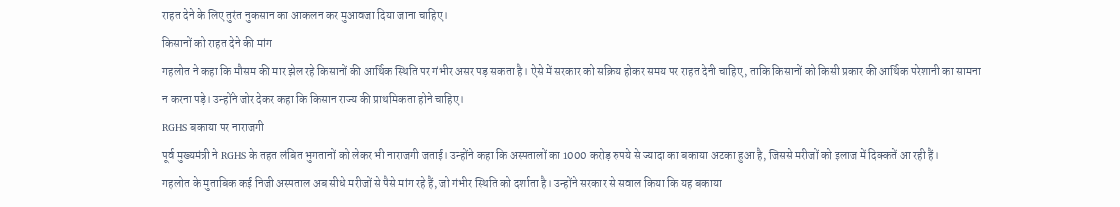राहत देने के लिए तुरंत नुकसान का आकलन कर मुआवजा दिया जाना चाहिए।
किसानों को राहत देने की मांग
गहलोत ने कहा कि मौसम की मार झेल रहे किसानों की आर्थिक स्थिति पर गंभीर असर पड़ सकता है। ऐसे में सरकार को सक्रिय होकर समय पर राहत देनी चाहिए, ताकि किसानों को किसी प्रकार की आर्थिक परेशानी का सामना न करना पड़े। उन्होंने जोर देकर कहा कि किसान राज्य की प्राथमिकता होने चाहिए।
RGHS बकाया पर नाराजगी
पूर्व मुख्यमंत्री ने RGHS के तहत लंबित भुगतानों को लेकर भी नाराजगी जताई। उन्होंने कहा कि अस्पतालों का 1000 करोड़ रुपये से ज्यादा का बकाया अटका हुआ है, जिससे मरीजों को इलाज में दिक्कतें आ रही हैं।
गहलोत के मुताबिक कई निजी अस्पताल अब सीधे मरीजों से पैसे मांग रहे हैं, जो गंभीर स्थिति को दर्शाता है। उन्होंने सरकार से सवाल किया कि यह बकाया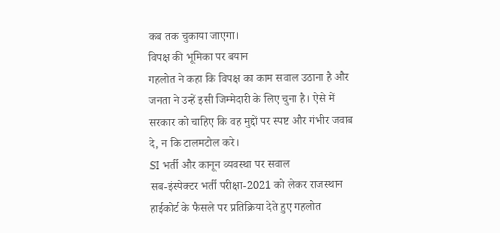कब तक चुकाया जाएगा।
विपक्ष की भूमिका पर बयान
गहलोत ने कहा कि विपक्ष का काम सवाल उठाना है और जनता ने उन्हें इसी जिम्मेदारी के लिए चुना है। ऐसे में सरकार को चाहिए कि वह मुद्दों पर स्पष्ट और गंभीर जवाब दे, न कि टालमटोल करे।
SI भर्ती और कानून व्यवस्था पर सवाल
सब-इंस्पेक्टर भर्ती परीक्षा-2021 को लेकर राजस्थान हाईकोर्ट के फैसले पर प्रतिक्रिया देते हुए गहलोत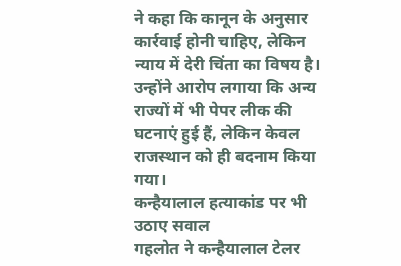ने कहा कि कानून के अनुसार कार्रवाई होनी चाहिए, लेकिन न्याय में देरी चिंता का विषय है। उन्होंने आरोप लगाया कि अन्य राज्यों में भी पेपर लीक की घटनाएं हुई हैं, लेकिन केवल राजस्थान को ही बदनाम किया गया।
कन्हैयालाल हत्याकांड पर भी उठाए सवाल
गहलोत ने कन्हैयालाल टेलर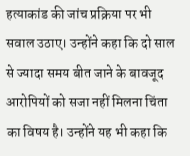हत्याकांड की जांच प्रक्रिया पर भी सवाल उठाए। उन्होंने कहा कि दो साल से ज्यादा समय बीत जाने के बावजूद आरोपियों को सजा नहीं मिलना चिंता का विषय है। उन्होंने यह भी कहा कि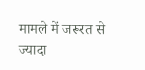मामले में जरूरत से ज्यादा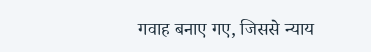गवाह बनाए गए, जिससे न्याय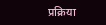प्रक्रिया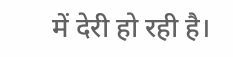में देरी हो रही है।